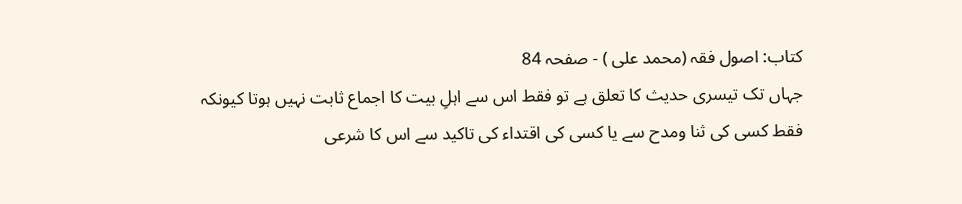کتاب: اصول فقہ (محمد علی ) - صفحہ 84
جہاں تک تیسری حدیث کا تعلق ہے تو فقط اس سے اہلِ بیت کا اجماع ثابت نہیں ہوتا کیونکہ فقط کسی کی ثنا ومدح سے یا کسی کی اقتداء کی تاکید سے اس کا شرعی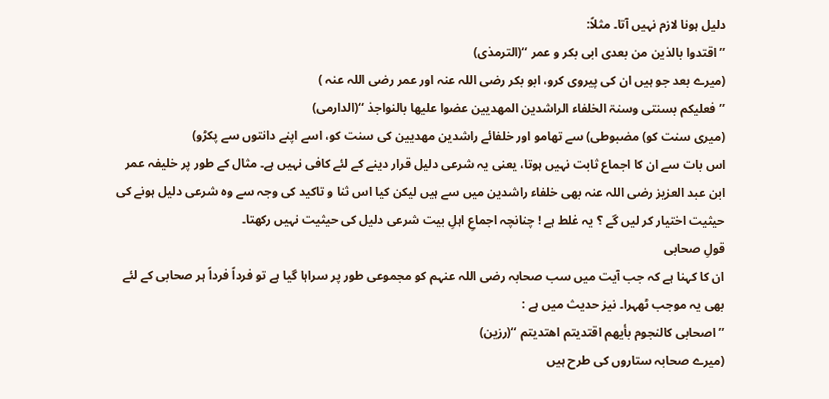دلیل ہونا لازم نہیں آتا۔ مثلاً:
’’ اقتدوا بالذین من بعدی ابی بکر و عمر ‘‘(الترمذی)
(میرے بعد جو ہیں ان کی پیروی کرو، ابو بکر رضی اللہ عنہ اور عمر رضی اللہ عنہ )
’’ فعلیکم بسنتی وسنۃ الخلفاء الراشدین المھدیین عضوا علیھا بالنواجذ ‘‘(الدارمی)
(میری سنت کو) مضبوطی) سے تھامو اور خلفائے راشدین مھدیین کی سنت کو، اسے اپنے دانتوں سے پکڑو)
اس بات سے ان کا اجماع ثابت نہیں ہوتا، یعنی یہ شرعی دلیل قرار دینے کے لئے کافی نہیں ہے۔ مثال کے طور پر خلیفہ عمر ابن عبد العزیز رضی اللہ عنہ بھی خلفاء راشدین میں سے ہیں لیکن کیا اس ثنا و تاکید کی وجہ سے وہ شرعی دلیل ہونے کی حیثیت اختیار کر لیں گے ؟ یہ غلط ہے ! چنانچہ اجماعِ اہلِ بیت شرعی دلیل کی حیثیت نہیں رکھتا۔
قولِ صحابی
ان کا کہنا ہے کہ جب آیت میں سب صحابہ رضی اللہ عنہم کو مجموعی طور پر سراہا گیا ہے تو فرداً فرداً ہر صحابی کے لئے بھی یہ موجب ٹھہرا۔ نیز حدیث میں ہے :
’’ اصحابی کالنجوم بأیھم اقتدیتم اھتدیتم ‘‘(رزین)
(میرے صحابہ ستاروں کی طرح ہیں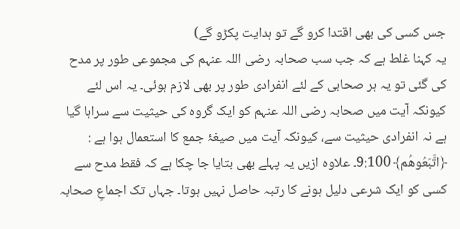جس کسی کی بھی اقتدا کرو گے تو ہدایت پکڑو گے)
یہ کہنا غلط ہے کہ جب سب صحابہ رضی اللہ عنہم کی مجموعی طور پر مدح کی گئی تو یہ ہر صحابی کے لئے انفرادی طور پر بھی لازم ہوئی۔ یہ اس لئے کیونکہ آیت میں صحابہ رضی اللہ عنہم کو ایک گروہ کی حیثیت سے سراہا گیا ہے نہ انفرادی حیثیت سے، کیونکہ آیت میں صیغۂ جمع کا استعمال ہوا ہے : ﴿اتَّبَعُوهُم﴾ 9:100۔ علاوہ ازیں یہ پہلے بھی بتایا جا چکا ہے کہ فقط مدح سے کسی کو ایک شرعی دلیل ہونے کا رتبہ حاصل نہیں ہوتا۔ جہاں تک اجماعِ صحابہ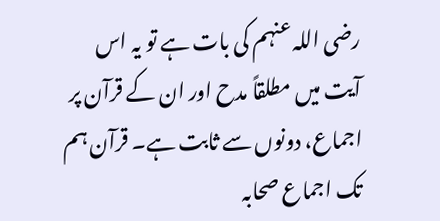رضی اللہ عنہم کی بات ہے تو یہ اس آیت میں مطلقاً مدح اور ان کے قرآن پر اجماع، دونوں سے ثابت ہے۔ قرآن ہم تک اجماع صحابہ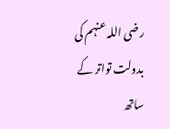رضی اللہ عنہم کی بدولت تواتر کے ساتھ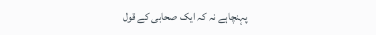پہنچاہے نہ کہ ایک صحابی کے قول